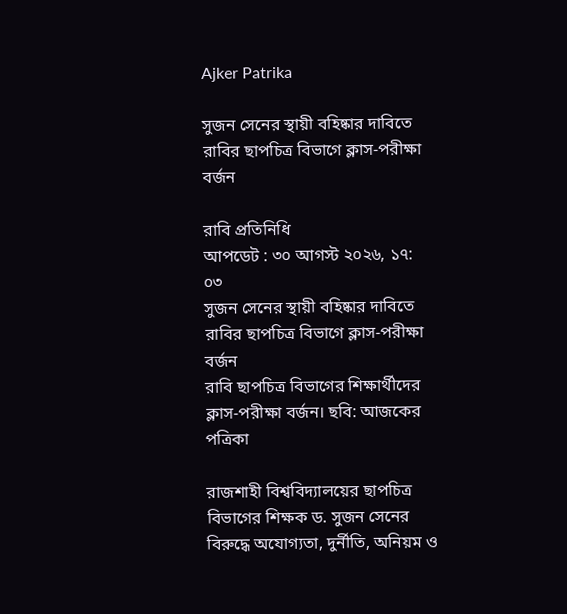Ajker Patrika

সুজন সেনের স্থায়ী বহিষ্কার দাবিতে রাবির ছাপচিত্র বিভাগে ক্লাস-পরীক্ষা বর্জন

রাবি প্রতিনিধি
আপডেট : ৩০ আগস্ট ২০২৬, ১৭: ০৩
সুজন সেনের স্থায়ী বহিষ্কার দাবিতে রাবির ছাপচিত্র বিভাগে ক্লাস-পরীক্ষা বর্জন
রাবি ছাপচিত্র বিভাগের শিক্ষার্থীদের ক্লাস-পরীক্ষা বর্জন। ছবি: আজকের পত্রিকা

রাজশাহী বিশ্ববিদ্যালয়ের ছাপচিত্র বিভাগের শিক্ষক ড. সুজন সেনের বিরুদ্ধে অযোগ্যতা, দুর্নীতি, অনিয়ম ও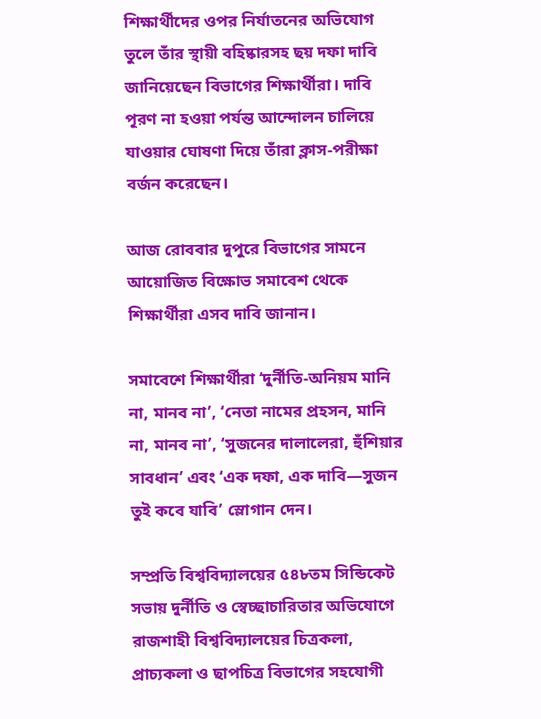শিক্ষার্থীদের ওপর নির্যাতনের অভিযোগ তুলে তাঁর স্থায়ী বহিষ্কারসহ ছয় দফা দাবি জানিয়েছেন বিভাগের শিক্ষার্থীরা। দাবি পূরণ না হওয়া পর্যন্ত আন্দোলন চালিয়ে যাওয়ার ঘোষণা দিয়ে তাঁরা ক্লাস-পরীক্ষা বর্জন করেছেন।

আজ রোববার দুপুরে বিভাগের সামনে আয়োজিত বিক্ষোভ সমাবেশ থেকে শিক্ষার্থীরা এসব দাবি জানান।

সমাবেশে শিক্ষার্থীরা ‘দুর্নীতি-অনিয়ম মানি না, মানব না’, ‘নেতা নামের প্রহসন, মানি না, মানব না’, ‘সুজনের দালালেরা, হুঁশিয়ার সাবধান’ এবং ‘এক দফা, এক দাবি—সুজন তুই কবে যাবি’ স্লোগান দেন।

সম্প্রতি বিশ্ববিদ্যালয়ের ৫৪৮তম সিন্ডিকেট সভায় দুর্নীতি ও স্বেচ্ছাচারিতার অভিযোগে রাজশাহী বিশ্ববিদ্যালয়ের চিত্রকলা, প্রাচ্যকলা ও ছাপচিত্র বিভাগের সহযোগী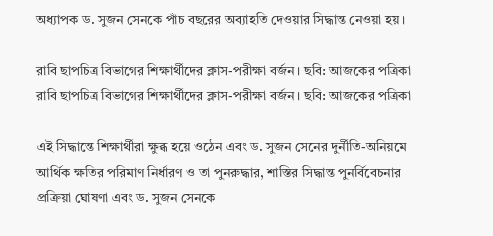অধ্যাপক ড. সুজন সেনকে পাঁচ বছরের অব্যাহতি দেওয়ার সিদ্ধান্ত নেওয়া হয়।

রাবি ছাপচিত্র বিভাগের শিক্ষার্থীদের ক্লাস-পরীক্ষা বর্জন। ছবি: আজকের পত্রিকা
রাবি ছাপচিত্র বিভাগের শিক্ষার্থীদের ক্লাস-পরীক্ষা বর্জন। ছবি: আজকের পত্রিকা

এই সিদ্ধান্তে শিক্ষার্থীরা ক্ষুব্ধ হয়ে ওঠেন এবং ড. সুজন সেনের দুর্নীতি-অনিয়মে আর্থিক ক্ষতির পরিমাণ নির্ধারণ ও তা পুনরুদ্ধার, শাস্তির সিদ্ধান্ত পুনর্বিবেচনার প্রক্রিয়া ঘোষণা এবং ড. সুজন সেনকে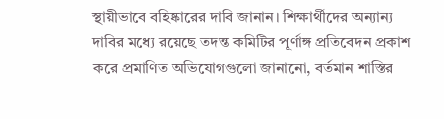স্থায়ীভাবে বহিষ্কারের দাবি জানান। শিক্ষার্থীদের অন্যান্য দাবির মধ্যে রয়েছে তদন্ত কমিটির পূর্ণাঙ্গ প্রতিবেদন প্রকাশ করে প্রমাণিত অভিযোগগুলো জানানো, বর্তমান শাস্তির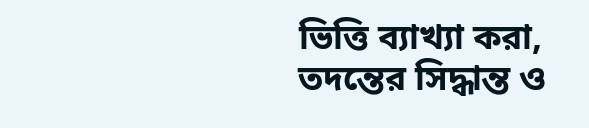ভিত্তি ব্যাখ্যা করা, তদন্তের সিদ্ধান্ত ও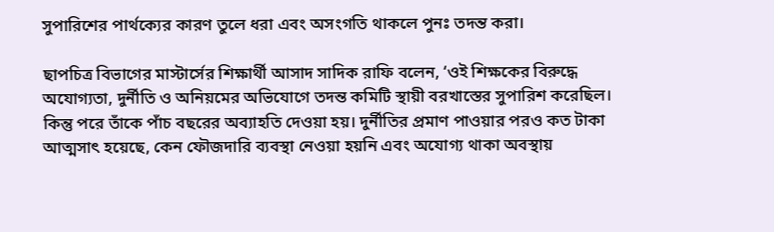সুপারিশের পার্থক্যের কারণ তুলে ধরা এবং অসংগতি থাকলে পুনঃ তদন্ত করা।

ছাপচিত্র বিভাগের মাস্টার্সের শিক্ষার্থী আসাদ সাদিক রাফি বলেন, ‘ওই শিক্ষকের বিরুদ্ধে অযোগ্যতা, দুর্নীতি ও অনিয়মের অভিযোগে তদন্ত কমিটি স্থায়ী বরখাস্তের সুপারিশ করেছিল। কিন্তু পরে তাঁকে পাঁচ বছরের অব্যাহতি দেওয়া হয়। দুর্নীতির প্রমাণ পাওয়ার পরও কত টাকা আত্মসাৎ হয়েছে, কেন ফৌজদারি ব্যবস্থা নেওয়া হয়নি এবং অযোগ্য থাকা অবস্থায়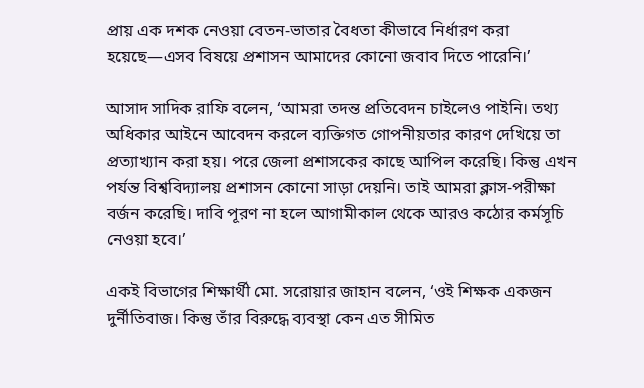প্রায় এক দশক নেওয়া বেতন-ভাতার বৈধতা কীভাবে নির্ধারণ করা হয়েছে—এসব বিষয়ে প্রশাসন আমাদের কোনো জবাব দিতে পারেনি।’

আসাদ সাদিক রাফি বলেন, ‘আমরা তদন্ত প্রতিবেদন চাইলেও পাইনি। তথ্য অধিকার আইনে আবেদন করলে ব্যক্তিগত গোপনীয়তার কারণ দেখিয়ে তা প্রত্যাখ্যান করা হয়। পরে জেলা প্রশাসকের কাছে আপিল করেছি। কিন্তু এখন পর্যন্ত বিশ্ববিদ্যালয় প্রশাসন কোনো সাড়া দেয়নি। তাই আমরা ক্লাস-পরীক্ষা বর্জন করেছি। দাবি পূরণ না হলে আগামীকাল থেকে আরও কঠোর কর্মসূচি নেওয়া হবে।’

একই বিভাগের শিক্ষার্থী মো. সরোয়ার জাহান বলেন, ‘ওই শিক্ষক একজন দুর্নীতিবাজ। কিন্তু তাঁর বিরুদ্ধে ব্যবস্থা কেন এত সীমিত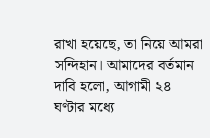রাখা হয়েছে, তা নিয়ে আমরা সন্দিহান। আমাদের বর্তমান দাবি হলো, আগামী ২৪ ঘণ্টার মধ্যে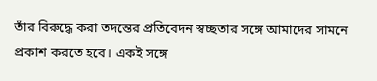তাঁর বিরুদ্ধে করা তদন্তের প্রতিবেদন স্বচ্ছতার সঙ্গে আমাদের সামনে প্রকাশ করতে হবে। একই সঙ্গে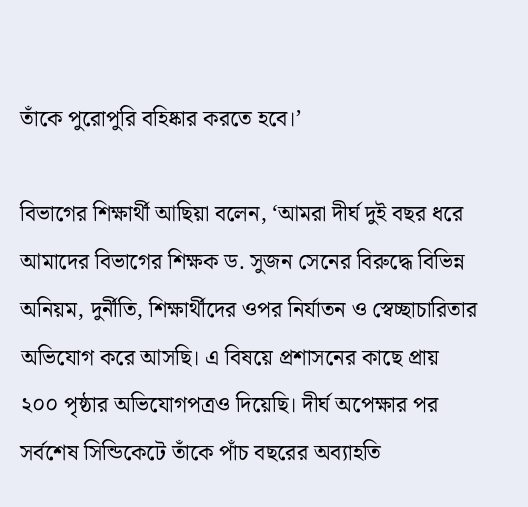তাঁকে পুরোপুরি বহিষ্কার করতে হবে।’

বিভাগের শিক্ষার্থী আছিয়া বলেন, ‘আমরা দীর্ঘ দুই বছর ধরে আমাদের বিভাগের শিক্ষক ড. সুজন সেনের বিরুদ্ধে বিভিন্ন অনিয়ম, দুর্নীতি, শিক্ষার্থীদের ওপর নির্যাতন ও স্বেচ্ছাচারিতার অভিযোগ করে আসছি। এ বিষয়ে প্রশাসনের কাছে প্রায় ২০০ পৃষ্ঠার অভিযোগপত্রও দিয়েছি। দীর্ঘ অপেক্ষার পর সর্বশেষ সিন্ডিকেটে তাঁকে পাঁচ বছরের অব্যাহতি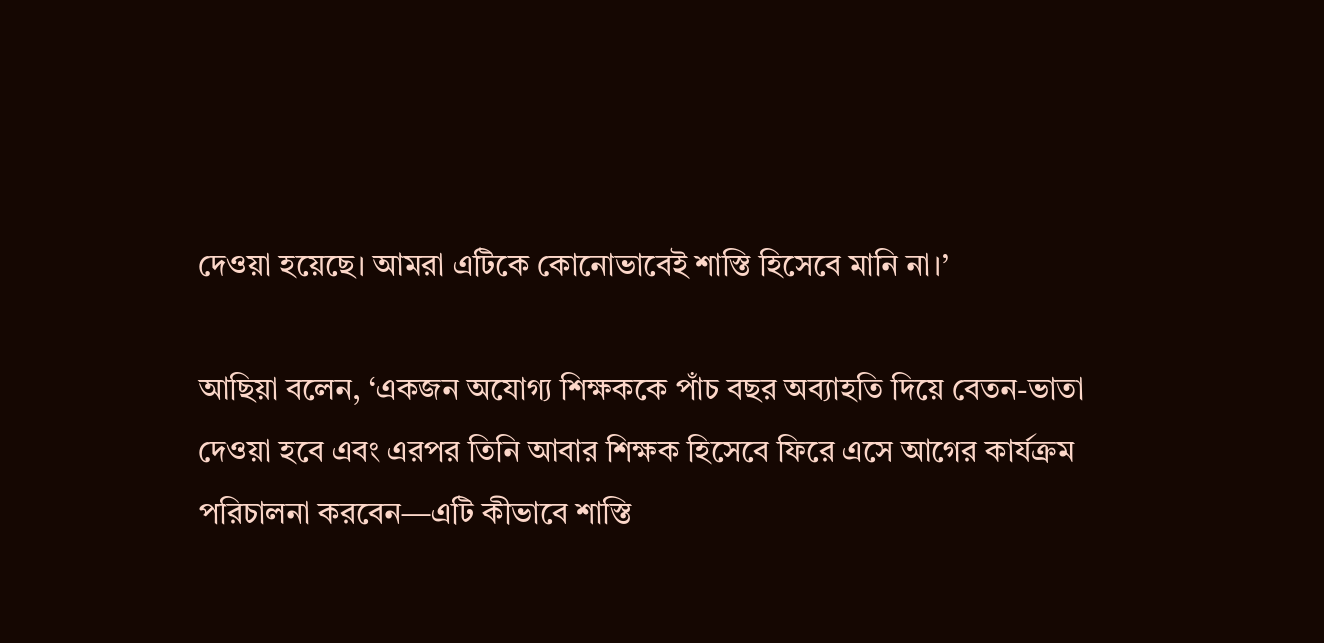দেওয়া হয়েছে। আমরা এটিকে কোনোভাবেই শাস্তি হিসেবে মানি না।’

আছিয়া বলেন, ‘একজন অযোগ্য শিক্ষককে পাঁচ বছর অব্যাহতি দিয়ে বেতন-ভাতা দেওয়া হবে এবং এরপর তিনি আবার শিক্ষক হিসেবে ফিরে এসে আগের কার্যক্রম পরিচালনা করবেন—এটি কীভাবে শাস্তি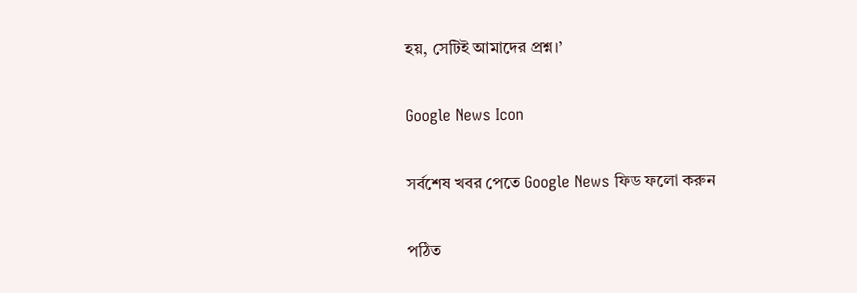হয়, সেটিই আমাদের প্রশ্ন।’

Google News Icon

সর্বশেষ খবর পেতে Google News ফিড ফলো করুন

পঠিত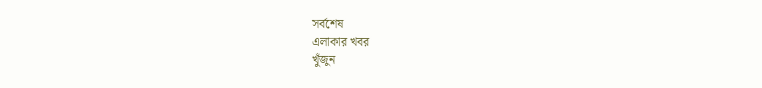সর্বশেষ
এলাকার খবর
খুঁজুন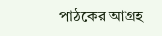পাঠকের আগ্রহ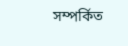সম্পর্কিত